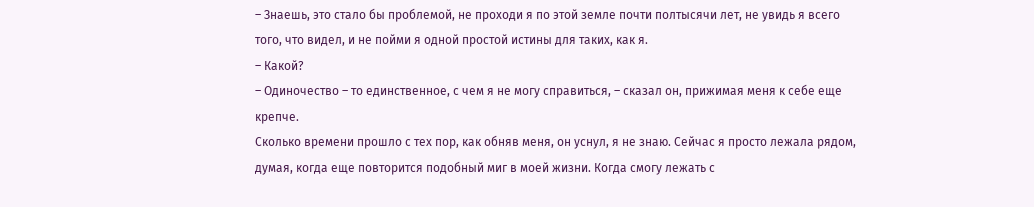– Знаешь, это стало бы проблемой, не проходи я по этой земле почти полтысячи лет, не увидь я всего того, что видел, и не пойми я одной простой истины для таких, как я.
– Какой?
– Одиночество – то единственное, с чем я не могу справиться, – сказал он, прижимая меня к себе еще крепче.
Сколько времени прошло с тех пор, как обняв меня, он уснул, я не знаю. Сейчас я просто лежала рядом, думая, когда еще повторится подобный миг в моей жизни. Когда смогу лежать с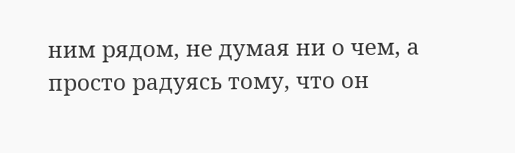ним рядом, не думая ни о чем, а просто радуясь тому, что он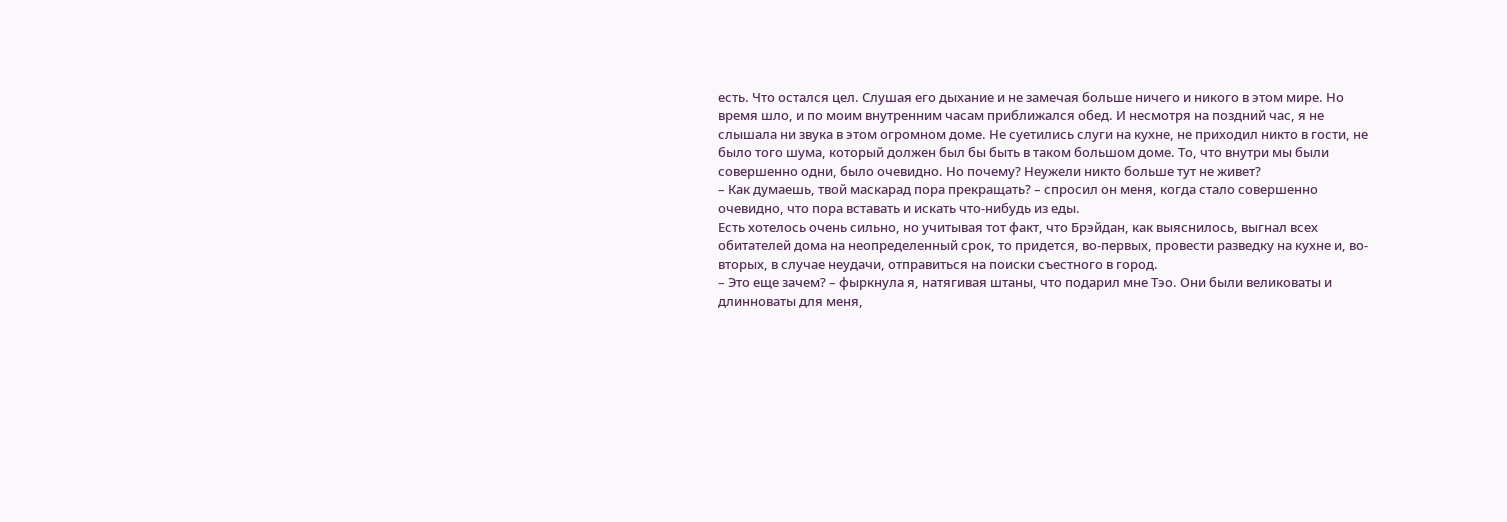есть. Что остался цел. Слушая его дыхание и не замечая больше ничего и никого в этом мире. Но время шло, и по моим внутренним часам приближался обед. И несмотря на поздний час, я не слышала ни звука в этом огромном доме. Не суетились слуги на кухне, не приходил никто в гости, не было того шума, который должен был бы быть в таком большом доме. То, что внутри мы были совершенно одни, было очевидно. Но почему? Неужели никто больше тут не живет?
– Как думаешь, твой маскарад пора прекращать? – спросил он меня, когда стало совершенно очевидно, что пора вставать и искать что-нибудь из еды.
Есть хотелось очень сильно, но учитывая тот факт, что Брэйдан, как выяснилось, выгнал всех обитателей дома на неопределенный срок, то придется, во-первых, провести разведку на кухне и, во-вторых, в случае неудачи, отправиться на поиски съестного в город.
– Это еще зачем? – фыркнула я, натягивая штаны, что подарил мне Тэо. Они были великоваты и длинноваты для меня,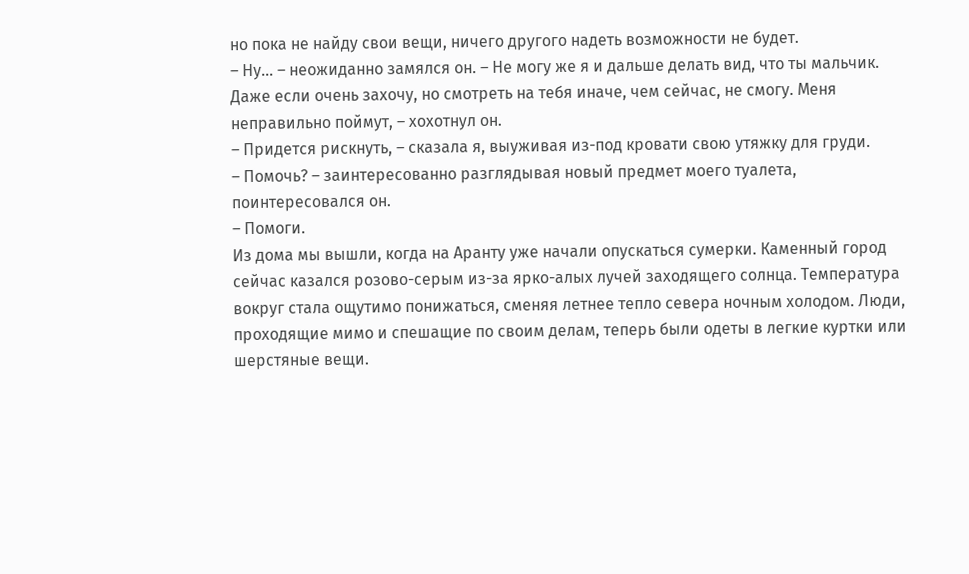но пока не найду свои вещи, ничего другого надеть возможности не будет.
– Ну… – неожиданно замялся он. – Не могу же я и дальше делать вид, что ты мальчик. Даже если очень захочу, но смотреть на тебя иначе, чем сейчас, не смогу. Меня неправильно поймут, – хохотнул он.
– Придется рискнуть, – сказала я, выуживая из-под кровати свою утяжку для груди.
– Помочь? – заинтересованно разглядывая новый предмет моего туалета, поинтересовался он.
– Помоги.
Из дома мы вышли, когда на Аранту уже начали опускаться сумерки. Каменный город сейчас казался розово-серым из-за ярко-алых лучей заходящего солнца. Температура вокруг стала ощутимо понижаться, сменяя летнее тепло севера ночным холодом. Люди, проходящие мимо и спешащие по своим делам, теперь были одеты в легкие куртки или шерстяные вещи.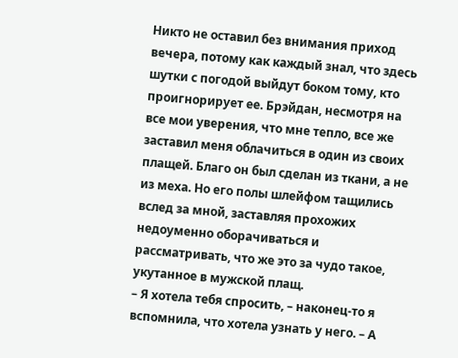Никто не оставил без внимания приход вечера, потому как каждый знал, что здесь шутки с погодой выйдут боком тому, кто проигнорирует ее. Брэйдан, несмотря на все мои уверения, что мне тепло, все же заставил меня облачиться в один из своих плащей. Благо он был сделан из ткани, а не из меха. Но его полы шлейфом тащились вслед за мной, заставляя прохожих недоуменно оборачиваться и рассматривать, что же это за чудо такое, укутанное в мужской плащ.
– Я хотела тебя спросить, – наконец-то я вспомнила, что хотела узнать у него. – А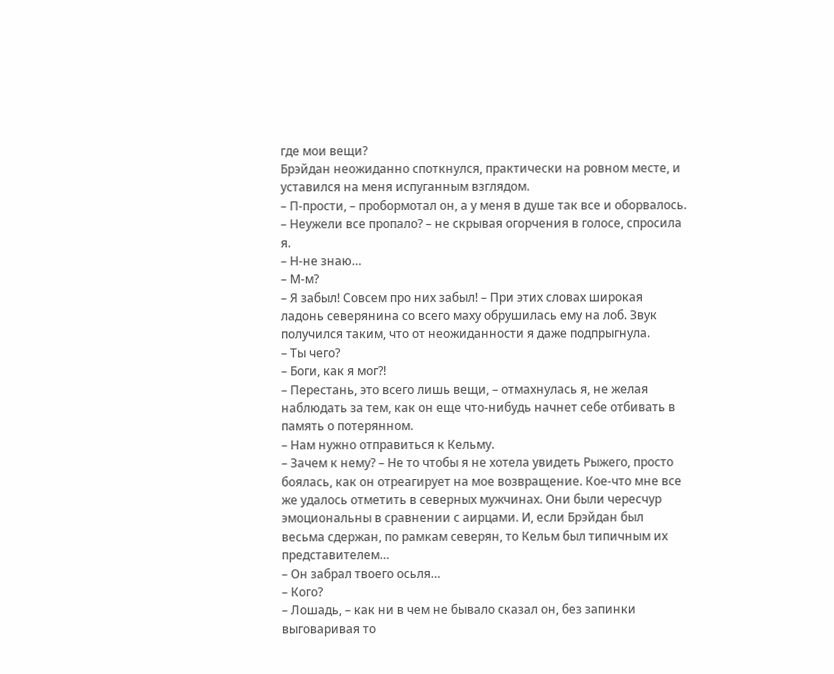где мои вещи?
Брэйдан неожиданно споткнулся, практически на ровном месте, и уставился на меня испуганным взглядом.
– П-прости, – пробормотал он, а у меня в душе так все и оборвалось.
– Неужели все пропало? – не скрывая огорчения в голосе, спросила я.
– Н-не знаю…
– М-м?
– Я забыл! Совсем про них забыл! – При этих словах широкая ладонь северянина со всего маху обрушилась ему на лоб. Звук получился таким, что от неожиданности я даже подпрыгнула.
– Ты чего?
– Боги, как я мог?!
– Перестань, это всего лишь вещи, – отмахнулась я, не желая наблюдать за тем, как он еще что-нибудь начнет себе отбивать в память о потерянном.
– Нам нужно отправиться к Кельму.
– Зачем к нему? – Не то чтобы я не хотела увидеть Рыжего, просто боялась, как он отреагирует на мое возвращение. Кое-что мне все же удалось отметить в северных мужчинах. Они были чересчур эмоциональны в сравнении с аирцами. И, если Брэйдан был весьма сдержан, по рамкам северян, то Кельм был типичным их представителем…
– Он забрал твоего осьля…
– Кого?
– Лошадь, – как ни в чем не бывало сказал он, без запинки выговаривая то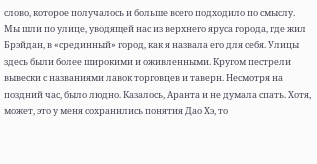слово, которое получалось и больше всего подходило по смыслу.
Мы шли по улице, уводящей нас из верхнего яруса города, где жил Брэйдан, в «срединный» город, как я назвала его для себя. Улицы здесь были более широкими и оживленными. Кругом пестрели вывески с названиями лавок торговцев и таверн. Несмотря на поздний час, было людно. Казалось, Аранта и не думала спать. Хотя, может, это у меня сохранились понятия Дао Хэ, то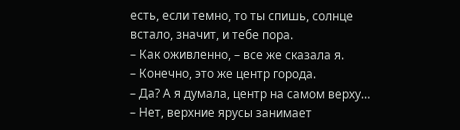есть, если темно, то ты спишь, солнце встало, значит, и тебе пора.
– Как оживленно, – все же сказала я.
– Конечно, это же центр города.
– Да? А я думала, центр на самом верху…
– Нет, верхние ярусы занимает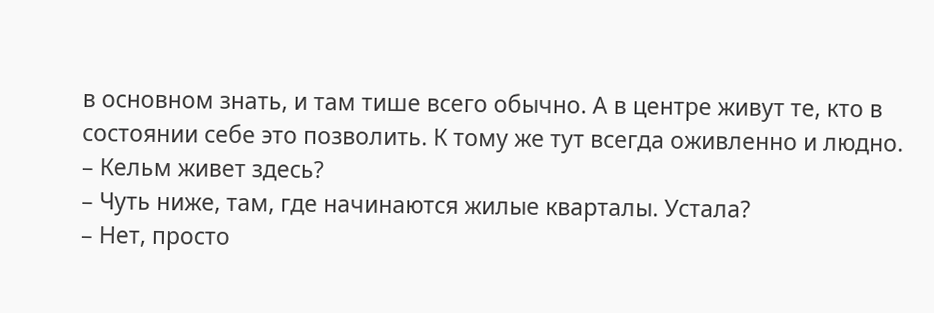в основном знать, и там тише всего обычно. А в центре живут те, кто в состоянии себе это позволить. К тому же тут всегда оживленно и людно.
– Кельм живет здесь?
– Чуть ниже, там, где начинаются жилые кварталы. Устала?
– Нет, просто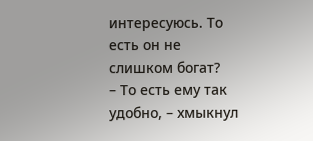интересуюсь. То есть он не слишком богат?
– То есть ему так удобно, – хмыкнул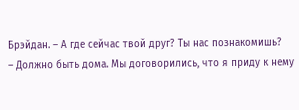Брэйдан. – А где сейчас твой друг? Ты нас познакомишь?
– Должно быть дома. Мы договорились, что я приду к нему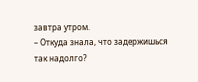завтра утром.
– Откуда знала, что задержишься так надолго?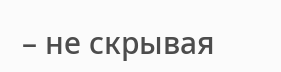– не скрывая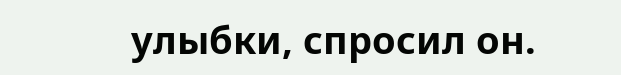улыбки, спросил он.